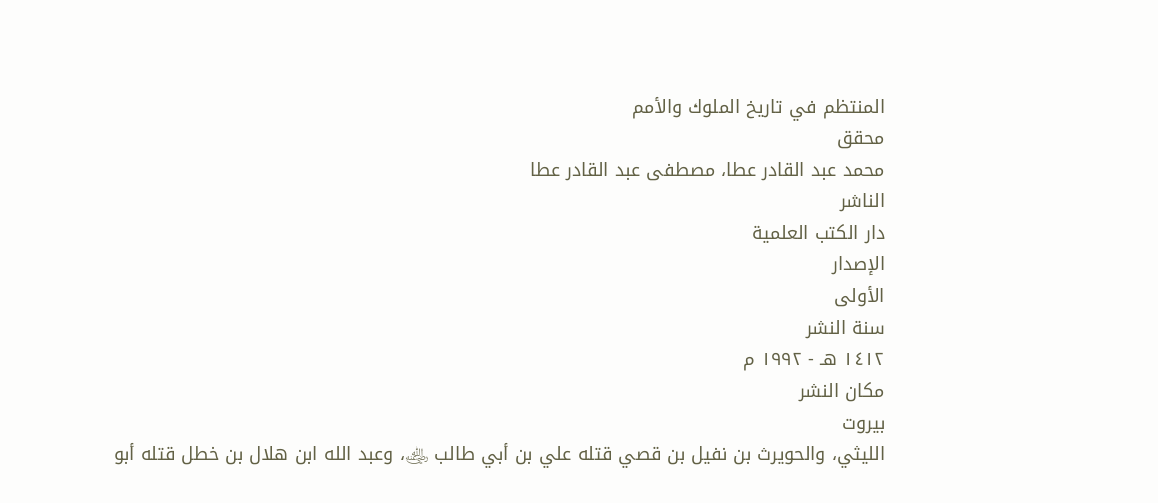المنتظم في تاريخ الملوك والأمم
محقق
محمد عبد القادر عطا، مصطفى عبد القادر عطا
الناشر
دار الكتب العلمية
الإصدار
الأولى
سنة النشر
١٤١٢ هـ - ١٩٩٢ م
مكان النشر
بيروت
الليثي، والحويرث بن نفيل بن قصي قتله علي بن أبي طالب ﵁، وعبد الله ابن هلال بن خطل قتله أبو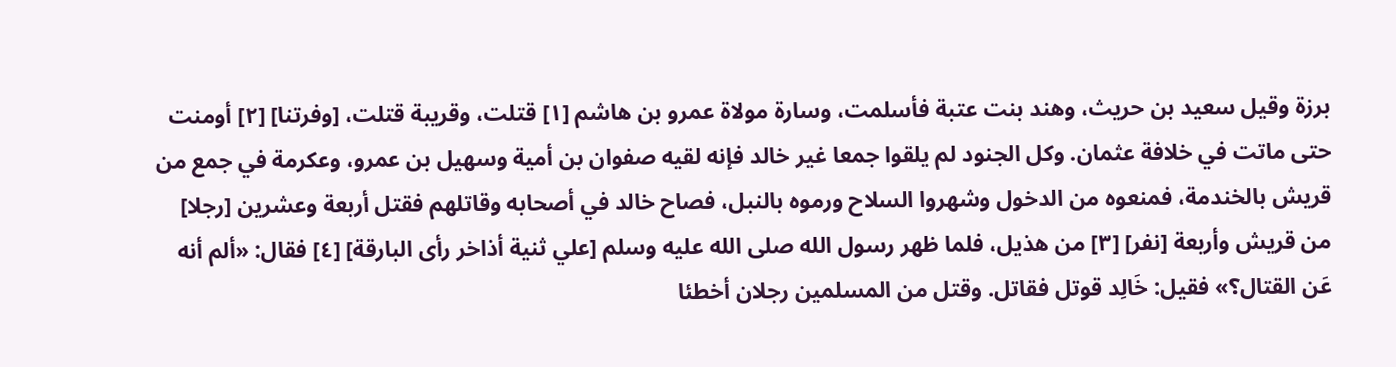برزة وقيل سعيد بن حريث، وهند بنت عتبة فأسلمت، وسارة مولاة عمرو بن هاشم [١] قتلت، وقريبة قتلت، [وفرتنا] [٢] أومنت حتى ماتت في خلافة عثمان. وكل الجنود لم يلقوا جمعا غير خالد فإنه لقيه صفوان بن أمية وسهيل بن عمرو، وعكرمة في جمع من قريش بالخندمة، فمنعوه من الدخول وشهروا السلاح ورموه بالنبل، فصاح خالد في أصحابه وقاتلهم فقتل أربعة وعشرين [رجلا] من قريش وأربعة [نفر] [٣] من هذيل، فلما ظهر رسول الله صلى الله عليه وسلم [علي ثنية أذاخر رأى البارقة] [٤] فقال: «ألم أنه عَن القتال؟» فقيل: خَالِد قوتل فقاتل. وقتل من المسلمين رجلان أخطئا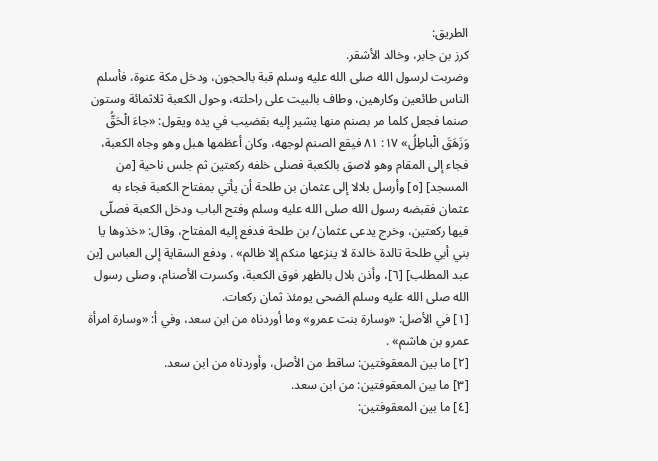الطريق:
كرز بن جابر، وخالد الأشقر.
وضربت لرسول الله صلى الله عليه وسلم قبة بالحجون، ودخل مكة عنوة، فأسلم الناس طائعين وكارهين، وطاف بالبيت على راحلته، وحول الكعبة ثلاثمائة وستون صنما فجعل كلما مر بصنم منها يشير إليه بقضيب في يده ويقول: «جاءَ الْحَقُّ وَزَهَقَ الْباطِلُ» ١٧: ٨١ فيقع الصنم لوجهه، وكان أعظمها هبل وهو وجاه الكعبة، فجاء إلى المقام وهو لاصق بالكعبة فصلى خلفه ركعتين ثم جلس ناحية [من المسجد] [٥] وأرسل بلالا إلى عثمان بن طلحة أن يأتي بمفتاح الكعبة فجاء به عثمان فقبضه رسول الله صلى الله عليه وسلم وفتح الباب ودخل الكعبة فصلّى فيها ركعتين، وخرج يدعى عثمان/ بن طلحة فدفع إليه المفتاح، وقال: «خذوها يا بني أبي طلحة تالدة خالدة لا ينزعها منكم إلا ظالم» . ودفع السقاية إلى العباس [بن عبد المطلب] [٦]، وأذن بلال بالظهر فوق الكعبة، وكسرت الأصنام، وصلى رسول الله صلى الله عليه وسلم الضحى يومئذ ثمان ركعات.
[١] في الأصل: «وسارة بنت عمرو» وما أوردناه من ابن سعد، وفي أ: «وسارة امرأة عمرو بن هاشم» .
[٢] ما بين المعقوفتين: ساقط من الأصل، وأوردناه من ابن سعد.
[٣] ما بين المعقوفتين: من ابن سعد.
[٤] ما بين المعقوفتين: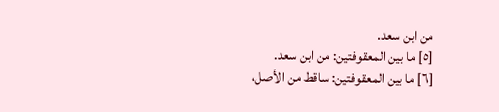من ابن سعد.
[٥] ما بين المعقوفتين: من ابن سعد.
[٦] ما بين المعقوفتين: ساقط من الأصل،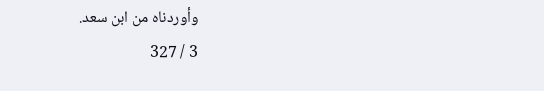وأوردناه من ابن سعد.
3 / 327